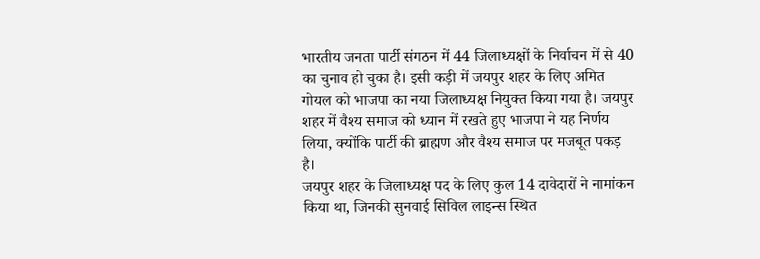भारतीय जनता पार्टी संगठन में 44 जिलाध्यक्षों के निर्वाचन में से 40 का चुनाव हो चुका है। इसी कड़ी में जयपुर शहर के लिए अमित गोयल को भाजपा का नया जिलाध्यक्ष नियुक्त किया गया है। जयपुर शहर में वैश्य समाज को ध्यान में रखते हुए भाजपा ने यह निर्णय लिया, क्योंकि पार्टी की ब्राह्मण और वैश्य समाज पर मजबूत पकड़ है।
जयपुर शहर के जिलाध्यक्ष पद के लिए कुल 14 दावेदारों ने नामांकन किया था, जिनकी सुनवाई सिविल लाइन्स स्थित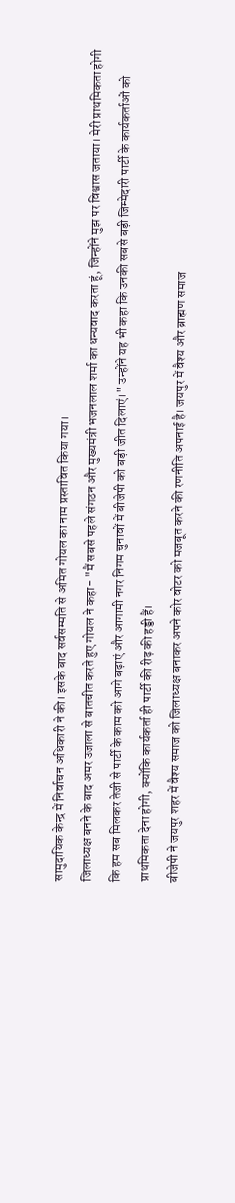सामुदायिक केन्द्र में निर्वाचन अधिकारी ने की। इसके बाद सर्वसम्मति से अमित गोयल का नाम प्रस्तावित किया गया।
जिलाध्यक्ष बनने के बाद अमर उजाला से बातचीत करते हुए गोयल ने कहा- "मैं सबसे पहले संगठन और मुख्यमंत्री भजनलाल शर्मा का धन्यवाद करता हूं, जिन्होंने मुझ पर विश्वास जताया। मेरी प्राथमिकता होगी कि हम सब मिलकर तेजी से पार्टी के काम को आगे बढ़ाएं और आगामी नगर निगम चुनावों में बीजेपी को बड़ी जीत दिलाएं।" उन्होंने यह भी कहा कि उनकी सबसे बड़ी जिम्मेदारी पार्टी के कार्यकर्ताओं को प्राथमिकता देना होगी, क्योंकि कार्यकर्ता ही पार्टी की रीढ़ की हड्डी हैं।
बीजेपी ने जयपुर शहर में वैश्य समाज को जिलाध्यक्ष बनाकर अपने कोर वोटर को मजबूत करने की रणनीति अपनाई है। जयपुर में वैश्य और ब्राह्मण समाज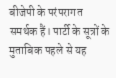बीजेपी के परंपरागत समर्थक हैं। पार्टी के सूत्रों के मुताबिक पहले से यह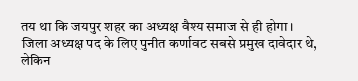तय था कि जयपुर शहर का अध्यक्ष वैश्य समाज से ही होगा।
जिला अध्यक्ष पद के लिए पुनीत कर्णावट सबसे प्रमुख दावेदार थे, लेकिन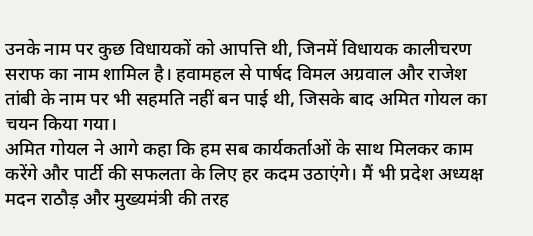उनके नाम पर कुछ विधायकों को आपत्ति थी, जिनमें विधायक कालीचरण सराफ का नाम शामिल है। हवामहल से पार्षद विमल अग्रवाल और राजेश तांबी के नाम पर भी सहमति नहीं बन पाई थी, जिसके बाद अमित गोयल का चयन किया गया।
अमित गोयल ने आगे कहा कि हम सब कार्यकर्ताओं के साथ मिलकर काम करेंगे और पार्टी की सफलता के लिए हर कदम उठाएंगे। मैं भी प्रदेश अध्यक्ष मदन राठौड़ और मुख्यमंत्री की तरह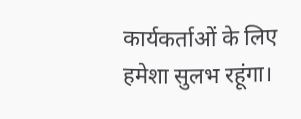कार्यकर्ताओं के लिए हमेशा सुलभ रहूंगा।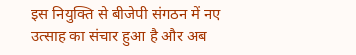इस नियुक्ति से बीजेपी संगठन में नए उत्साह का संचार हुआ है और अब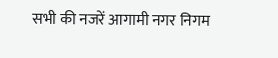सभी की नजरें आगामी नगर निगम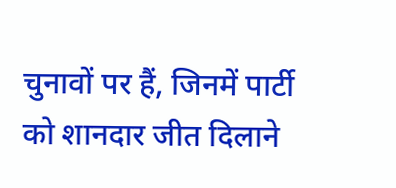चुनावों पर हैं, जिनमें पार्टी को शानदार जीत दिलाने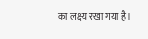का लक्ष्य रखा गया है।